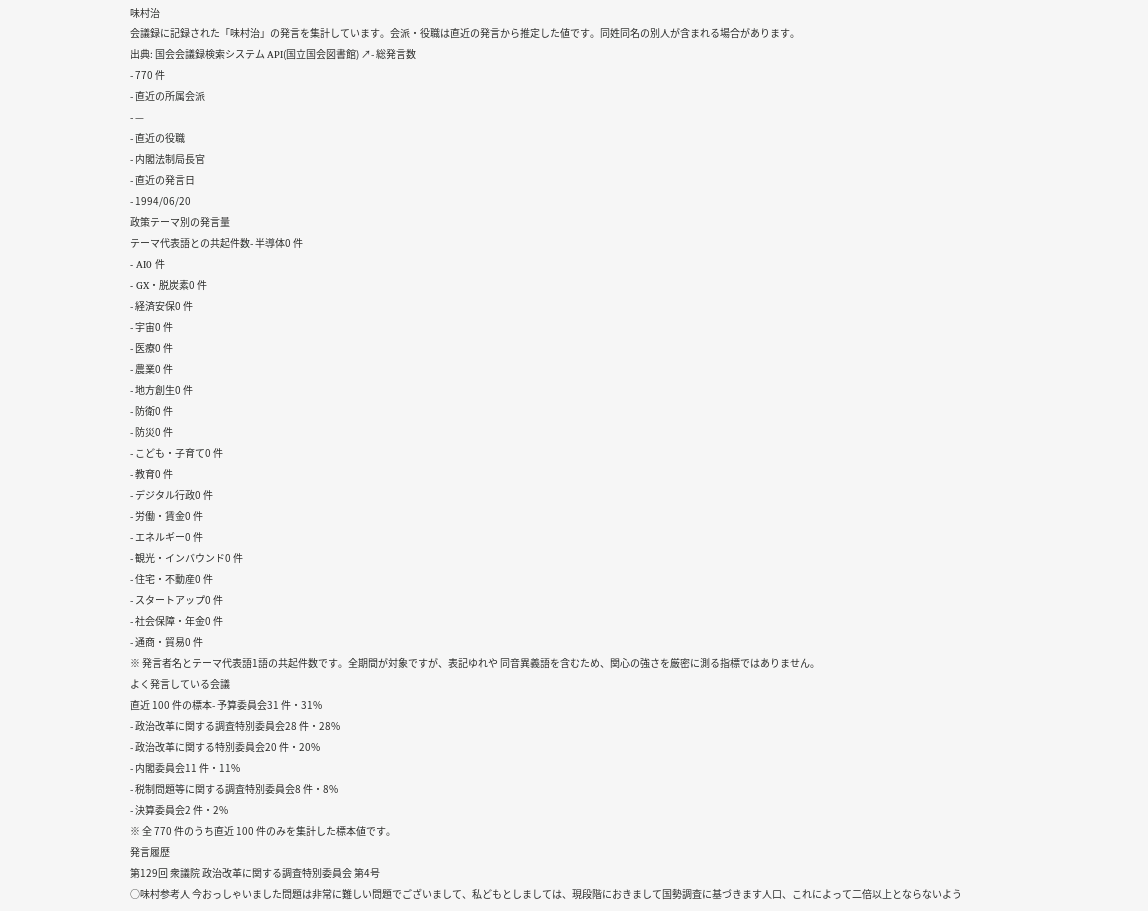味村治
会議録に記録された「味村治」の発言を集計しています。会派・役職は直近の発言から推定した値です。同姓同名の別人が含まれる場合があります。
出典: 国会会議録検索システム API(国立国会図書館) ↗- 総発言数
- 770 件
- 直近の所属会派
- —
- 直近の役職
- 内閣法制局長官
- 直近の発言日
- 1994/06/20
政策テーマ別の発言量
テーマ代表語との共起件数- 半導体0 件
- AI0 件
- GX・脱炭素0 件
- 経済安保0 件
- 宇宙0 件
- 医療0 件
- 農業0 件
- 地方創生0 件
- 防衛0 件
- 防災0 件
- こども・子育て0 件
- 教育0 件
- デジタル行政0 件
- 労働・賃金0 件
- エネルギー0 件
- 観光・インバウンド0 件
- 住宅・不動産0 件
- スタートアップ0 件
- 社会保障・年金0 件
- 通商・貿易0 件
※ 発言者名とテーマ代表語1語の共起件数です。全期間が対象ですが、表記ゆれや 同音異義語を含むため、関心の強さを厳密に測る指標ではありません。
よく発言している会議
直近 100 件の標本- 予算委員会31 件・31%
- 政治改革に関する調査特別委員会28 件・28%
- 政治改革に関する特別委員会20 件・20%
- 内閣委員会11 件・11%
- 税制問題等に関する調査特別委員会8 件・8%
- 決算委員会2 件・2%
※ 全 770 件のうち直近 100 件のみを集計した標本値です。
発言履歴
第129回 衆議院 政治改革に関する調査特別委員会 第4号
○味村参考人 今おっしゃいました問題は非常に難しい問題でございまして、私どもとしましては、現段階におきまして国勢調査に基づきます人口、これによって二倍以上とならないよう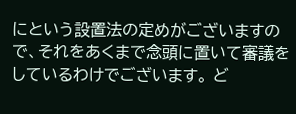にという設置法の定めがございますので、それをあくまで念頭に置いて審議をしているわけでございます。 ど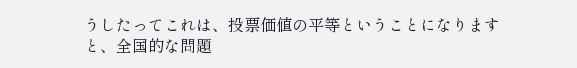うしたってこれは、投票価値の平等ということになりますと、全国的な問題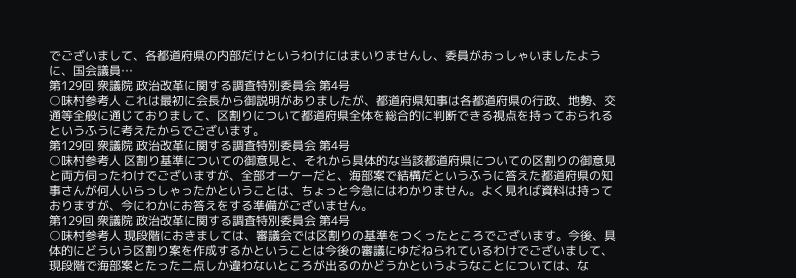でございまして、各都道府県の内部だけというわけにはまいりませんし、委員がおっしゃいましたように、国会議員…
第129回 衆議院 政治改革に関する調査特別委員会 第4号
○味村参考人 これは最初に会長から御説明がありましたが、都道府県知事は各都道府県の行政、地勢、交通等全般に通じておりまして、区割りについて都道府県全体を総合的に判断できる視点を持っておられるというふうに考えたからでございます。
第129回 衆議院 政治改革に関する調査特別委員会 第4号
○味村参考人 区割り基準についての御意見と、それから具体的な当該都道府県についての区割りの御意見と両方伺ったわけでございますが、全部オーケーだと、海部案で結構だというふうに答えた都道府県の知事さんが何人いらっしゃったかということは、ちょっと今急にはわかりません。よく見れば資料は持っておりますが、今にわかにお答えをする準備がございません。
第129回 衆議院 政治改革に関する調査特別委員会 第4号
○味村参考人 現段階におきましては、審議会では区割りの基準をつくったところでございます。今後、具体的にどういう区割り案を作成するかということは今後の審議にゆだねられているわけでございまして、現段階で海部案とたった二点しか違わないところが出るのかどうかというようなことについては、な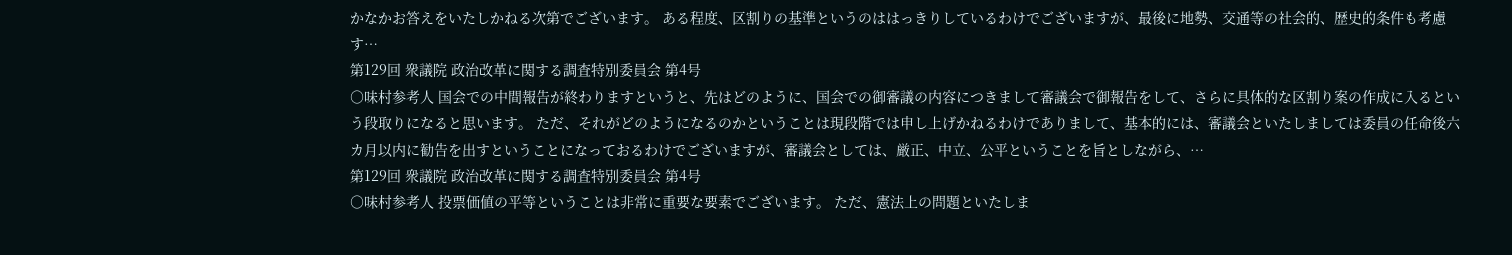かなかお答えをいたしかねる次第でございます。 ある程度、区割りの基準というのははっきりしているわけでございますが、最後に地勢、交通等の社会的、歴史的条件も考慮す…
第129回 衆議院 政治改革に関する調査特別委員会 第4号
○味村参考人 国会での中間報告が終わりますというと、先はどのように、国会での御審議の内容につきまして審議会で御報告をして、さらに具体的な区割り案の作成に入るという段取りになると思います。 ただ、それがどのようになるのかということは現段階では申し上げかねるわけでありまして、基本的には、審議会といたしましては委員の任命後六カ月以内に勧告を出すということになっておるわけでございますが、審議会としては、厳正、中立、公平ということを旨としながら、…
第129回 衆議院 政治改革に関する調査特別委員会 第4号
○味村参考人 投票価値の平等ということは非常に重要な要素でございます。 ただ、憲法上の問題といたしま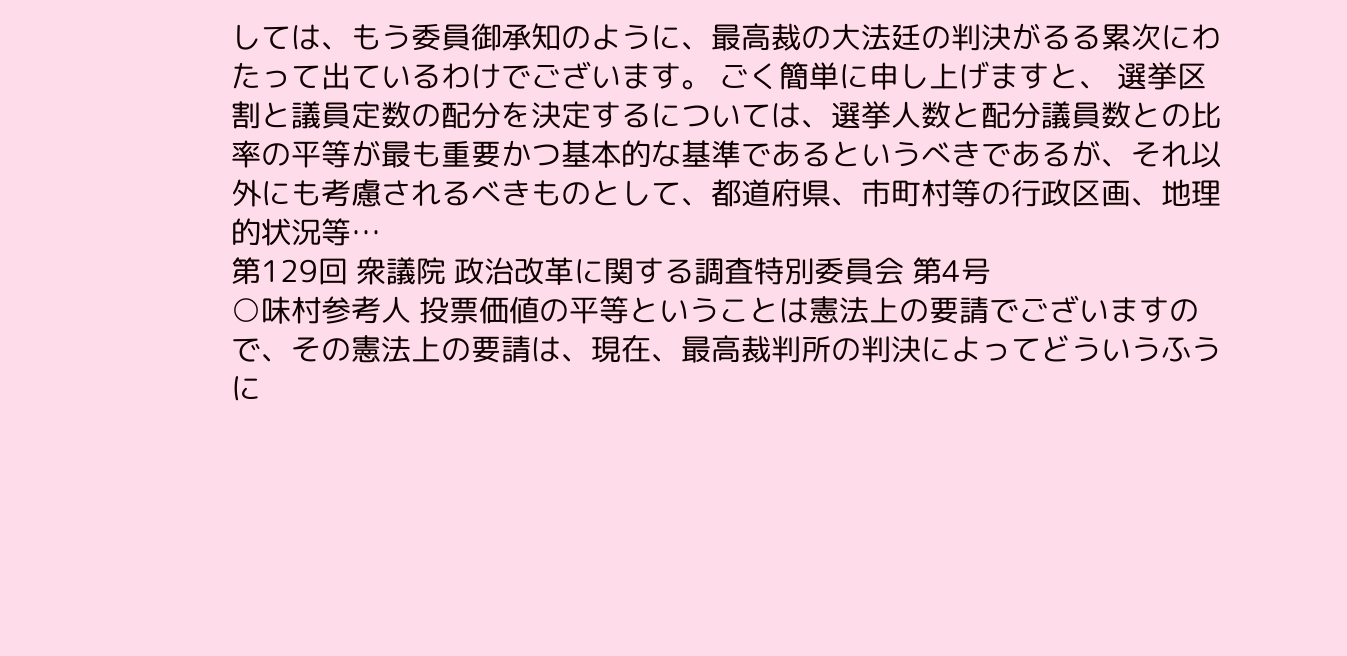しては、もう委員御承知のように、最高裁の大法廷の判決がるる累次にわたって出ているわけでございます。 ごく簡単に申し上げますと、 選挙区割と議員定数の配分を決定するについては、選挙人数と配分議員数との比率の平等が最も重要かつ基本的な基準であるというべきであるが、それ以外にも考慮されるべきものとして、都道府県、市町村等の行政区画、地理的状況等…
第129回 衆議院 政治改革に関する調査特別委員会 第4号
○味村参考人 投票価値の平等ということは憲法上の要請でございますので、その憲法上の要請は、現在、最高裁判所の判決によってどういうふうに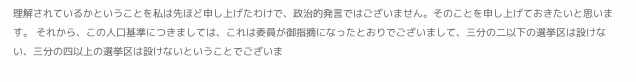理解されているかということを私は先ほど申し上げたわけで、政治的発言ではございません。そのことを申し上げておきたいと思います。 それから、この人口基準につきましては、これは委員が御指摘になったとおりでございまして、三分の二以下の選挙区は設けない、三分の四以上の選挙区は設けないということでございま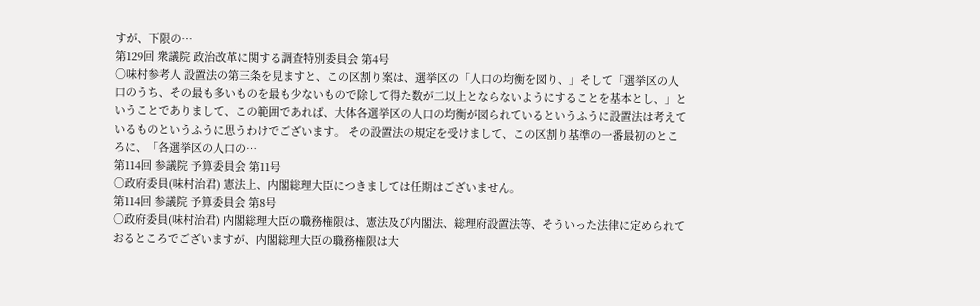すが、下限の…
第129回 衆議院 政治改革に関する調査特別委員会 第4号
○味村参考人 設置法の第三条を見ますと、この区割り案は、選挙区の「人口の均衡を図り、」そして「選挙区の人口のうち、その最も多いものを最も少ないもので除して得た数が二以上とならないようにすることを基本とし、」ということでありまして、この範囲であれば、大体各選挙区の人口の均衡が図られているというふうに設置法は考えているものというふうに思うわけでございます。 その設置法の規定を受けまして、この区割り基準の一番最初のところに、「各選挙区の人口の…
第114回 参議院 予算委員会 第11号
○政府委員(味村治君) 憲法上、内閣総理大臣につきましては任期はございません。
第114回 参議院 予算委員会 第8号
○政府委員(味村治君) 内閣総理大臣の職務権限は、憲法及び内閣法、総理府設置法等、そういった法律に定められておるところでございますが、内閣総理大臣の職務権限は大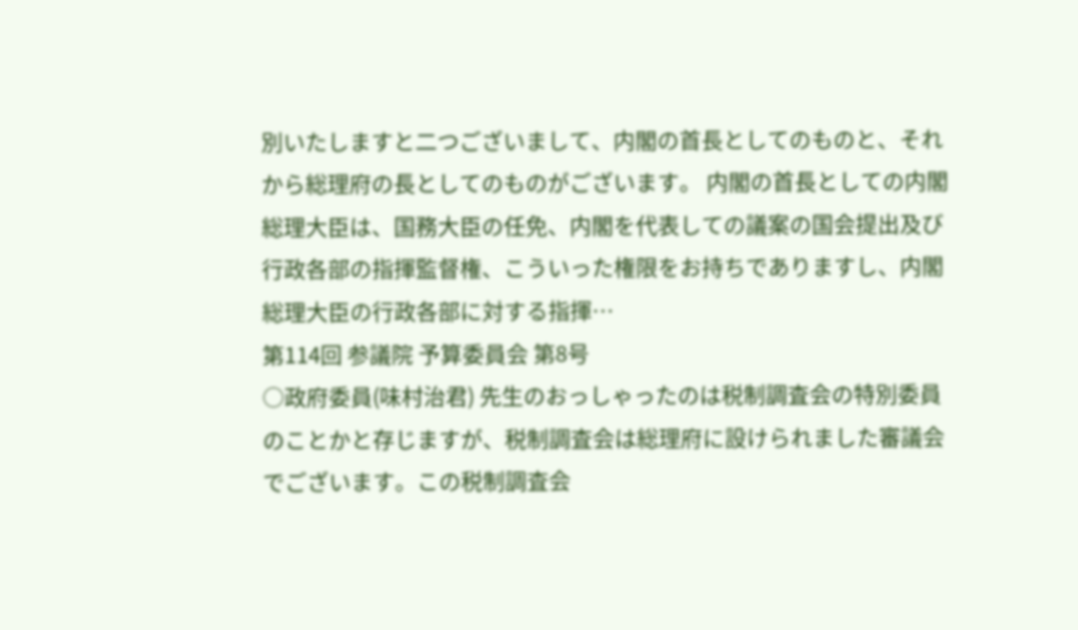別いたしますと二つございまして、内閣の首長としてのものと、それから総理府の長としてのものがございます。 内閣の首長としての内閣総理大臣は、国務大臣の任免、内閣を代表しての議案の国会提出及び行政各部の指揮監督権、こういった権限をお持ちでありますし、内閣総理大臣の行政各部に対する指揮…
第114回 参議院 予算委員会 第8号
○政府委員(味村治君) 先生のおっしゃったのは税制調査会の特別委員のことかと存じますが、税制調査会は総理府に設けられました審議会でございます。この税制調査会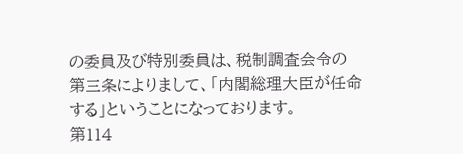の委員及び特別委員は、税制調査会令の第三条によりまして、「内閣総理大臣が任命する」ということになっております。
第114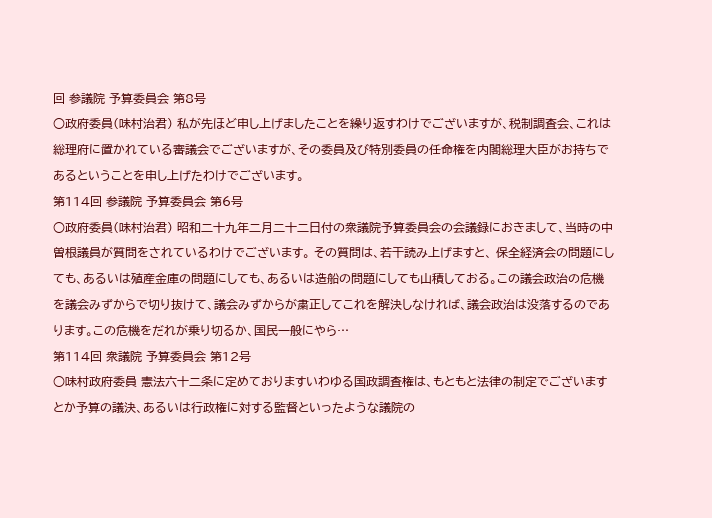回 参議院 予算委員会 第8号
○政府委員(味村治君) 私が先ほど申し上げましたことを繰り返すわけでございますが、税制調査会、これは総理府に置かれている審議会でございますが、その委員及び特別委員の任命権を内閣総理大臣がお持ちであるということを申し上げたわけでございます。
第114回 参議院 予算委員会 第6号
○政府委員(味村治君) 昭和二十九年二月二十二日付の衆議院予算委員会の会議録におきまして、当時の中曽根議員が質問をされているわけでございます。 その質問は、若干読み上げますと、 保全経済会の問題にしても、あるいは殖産金庫の問題にしても、あるいは造船の問題にしても山積しておる。この議会政治の危機を議会みずからで切り抜けて、議会みずからが粛正してこれを解決しなければ、議会政治は没落するのであります。この危機をだれが乗り切るか、国民一般にやら…
第114回 衆議院 予算委員会 第12号
○味村政府委員 憲法六十二条に定めておりますいわゆる国政調査権は、もともと法律の制定でございますとか予算の議決、あるいは行政権に対する監督といったような議院の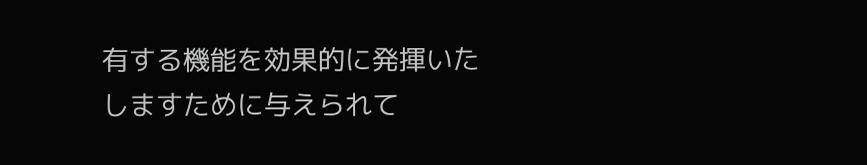有する機能を効果的に発揮いたしますために与えられて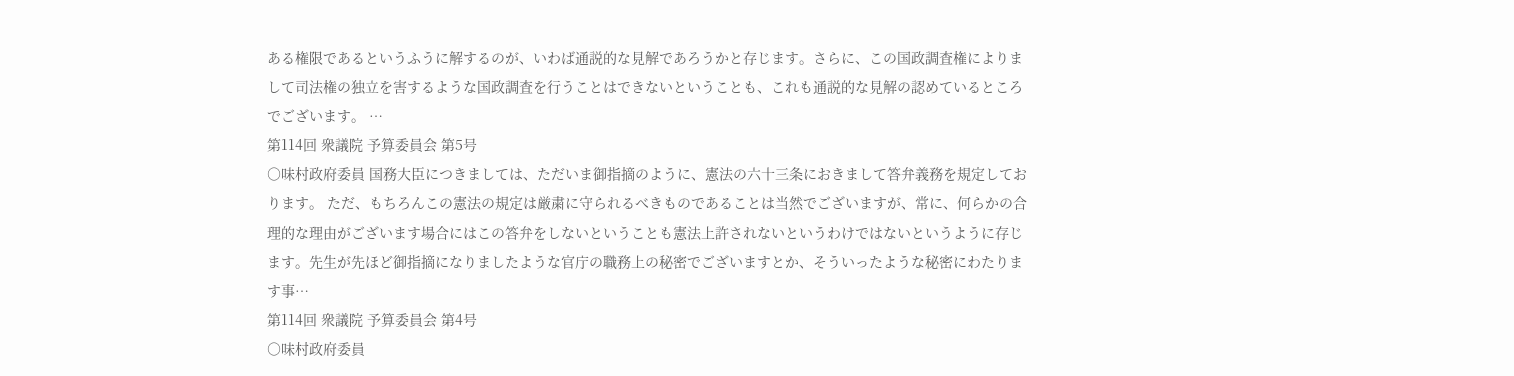ある権限であるというふうに解するのが、いわば通説的な見解であろうかと存じます。さらに、この国政調査権によりまして司法権の独立を害するような国政調査を行うことはできないということも、これも通説的な見解の認めているところでございます。 …
第114回 衆議院 予算委員会 第5号
○味村政府委員 国務大臣につきましては、ただいま御指摘のように、憲法の六十三条におきまして答弁義務を規定しております。 ただ、もちろんこの憲法の規定は厳粛に守られるべきものであることは当然でございますが、常に、何らかの合理的な理由がございます場合にはこの答弁をしないということも憲法上許されないというわけではないというように存じます。先生が先ほど御指摘になりましたような官庁の職務上の秘密でございますとか、そういったような秘密にわたります事…
第114回 衆議院 予算委員会 第4号
○味村政府委員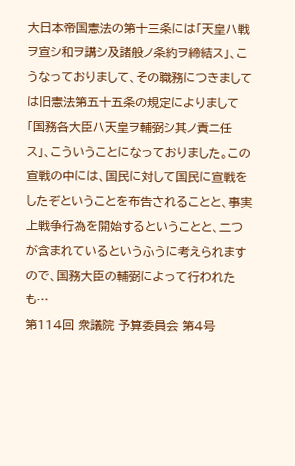大日本帝国憲法の第十三条には「天皇ハ戦ヲ宣シ和ヲ講シ及諸般ノ条約ヲ締結ス」、こうなっておりまして、その職務につきましては旧憲法第五十五条の規定によりまして「国務各大臣ハ天皇ヲ輔弼シ其ノ責ニ任ス」、こういうことになっておりました。この宣戦の中には、国民に対して国民に宣戦をしたぞということを布告されることと、事実上戦争行為を開始するということと、二つが含まれているというふうに考えられますので、国務大臣の輔弼によって行われたも…
第114回 衆議院 予算委員会 第4号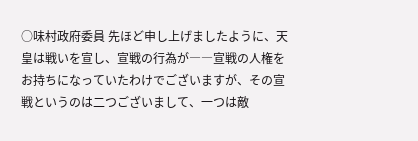○味村政府委員 先ほど申し上げましたように、天皇は戦いを宣し、宣戦の行為が――宣戦の人権をお持ちになっていたわけでございますが、その宣戦というのは二つございまして、一つは敵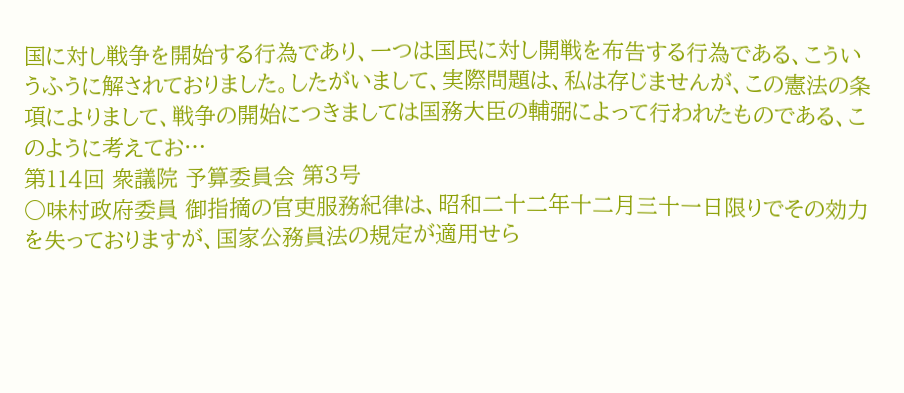国に対し戦争を開始する行為であり、一つは国民に対し開戦を布告する行為である、こういうふうに解されておりました。したがいまして、実際問題は、私は存じませんが、この憲法の条項によりまして、戦争の開始につきましては国務大臣の輔弼によって行われたものである、このように考えてお…
第114回 衆議院 予算委員会 第3号
○味村政府委員 御指摘の官吏服務紀律は、昭和二十二年十二月三十一日限りでその効力を失っておりますが、国家公務員法の規定が適用せら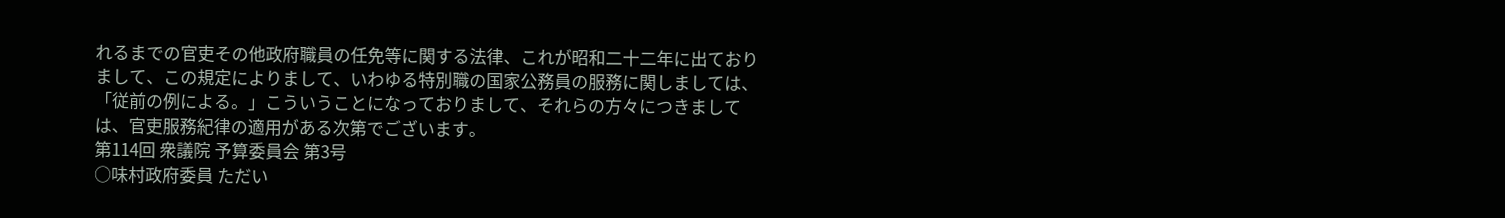れるまでの官吏その他政府職員の任免等に関する法律、これが昭和二十二年に出ておりまして、この規定によりまして、いわゆる特別職の国家公務員の服務に関しましては、「従前の例による。」こういうことになっておりまして、それらの方々につきましては、官吏服務紀律の適用がある次第でございます。
第114回 衆議院 予算委員会 第3号
○味村政府委員 ただい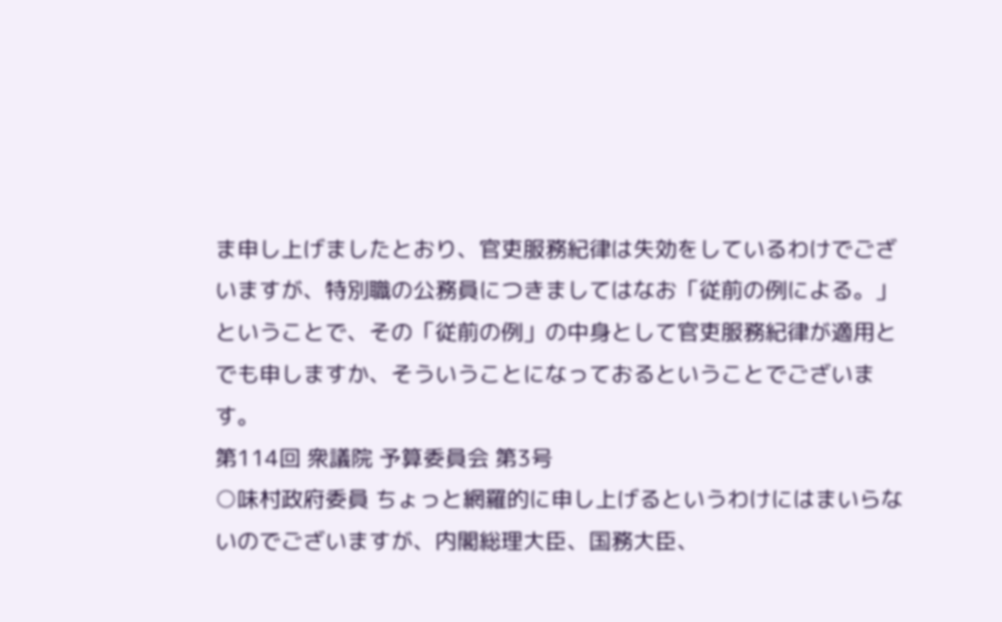ま申し上げましたとおり、官吏服務紀律は失効をしているわけでございますが、特別職の公務員につきましてはなお「従前の例による。」ということで、その「従前の例」の中身として官吏服務紀律が適用とでも申しますか、そういうことになっておるということでございます。
第114回 衆議院 予算委員会 第3号
○味村政府委員 ちょっと網羅的に申し上げるというわけにはまいらないのでございますが、内閣総理大臣、国務大臣、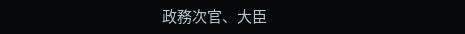政務次官、大臣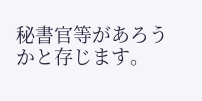秘書官等があろうかと存じます。